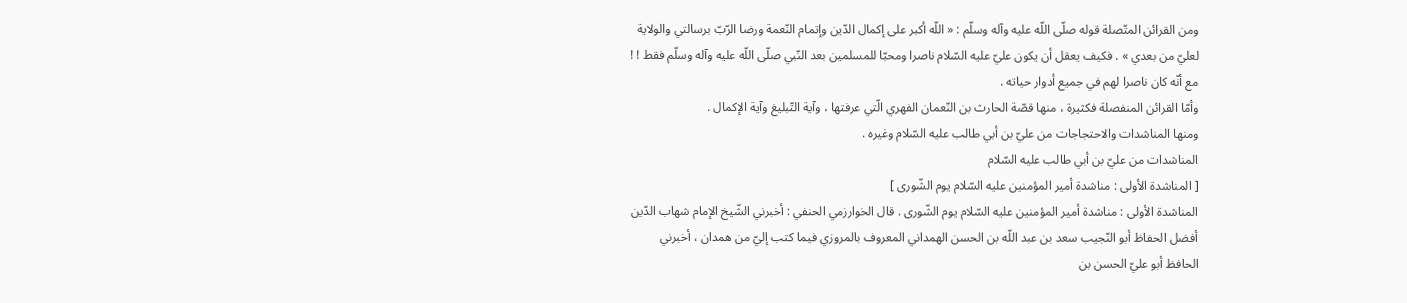ومن القرائن المتّصلة قوله صلّى اللّه عليه وآله وسلّم : « اللّه أكبر على إكمال الدّين وإتمام النّعمة ورضا الرّبّ برسالتي والولاية لعليّ من بعدي » . فكيف يعقل أن يكون عليّ عليه السّلام ناصرا ومحبّا للمسلمين بعد النّبي صلّى اللّه عليه وآله وسلّم فقط ! ! مع أنّه كان ناصرا لهم في جميع أدوار حياته .
وأمّا القرائن المنفصلة فكثيرة ، منها قصّة الحارث بن النّعمان الفهري الّتي عرفتها ، وآية التّبليغ وآية الإكمال .
ومنها المناشدات والاحتجاجات من عليّ بن أبي طالب عليه السّلام وغيره .
المناشدات من عليّ بن أبي طالب عليه السّلام
[ المناشدة الأولى : مناشدة أمير المؤمنين عليه السّلام يوم الشّورى ]
المناشدة الأولى : مناشدة أمير المؤمنين عليه السّلام يوم الشّورى . قال الخوارزمي الحنفي : أخبرني الشّيخ الإمام شهاب الدّين أفضل الحفاظ أبو النّجيب سعد بن عبد اللّه بن الحسن الهمداني المعروف بالمروزي فيما كتب إليّ من همدان ، أخبرني الحافظ أبو عليّ الحسن بن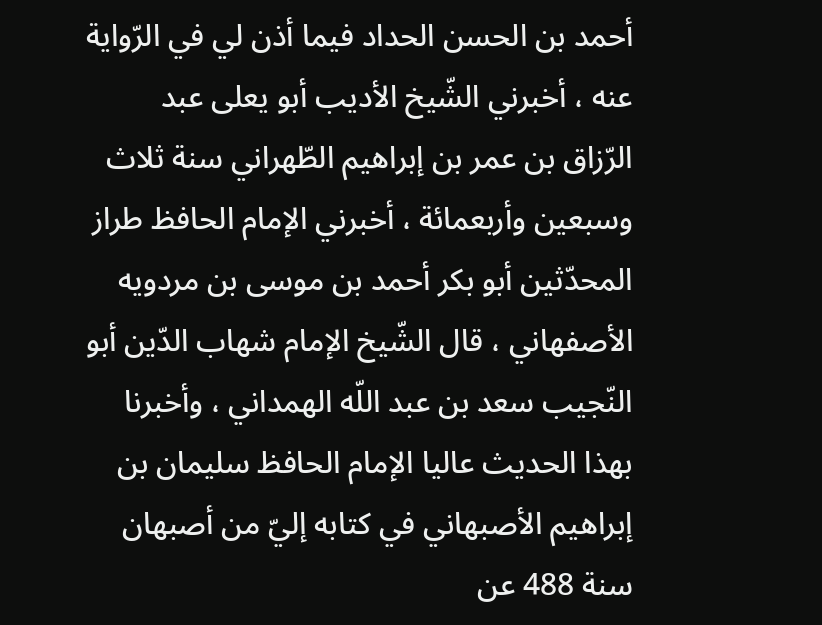أحمد بن الحسن الحداد فيما أذن لي في الرّواية عنه ، أخبرني الشّيخ الأديب أبو يعلى عبد الرّزاق بن عمر بن إبراهيم الطّهراني سنة ثلاث وسبعين وأربعمائة ، أخبرني الإمام الحافظ طراز المحدّثين أبو بكر أحمد بن موسى بن مردويه الأصفهاني ، قال الشّيخ الإمام شهاب الدّين أبو النّجيب سعد بن عبد اللّه الهمداني ، وأخبرنا بهذا الحديث عاليا الإمام الحافظ سليمان بن إبراهيم الأصبهاني في كتابه إليّ من أصبهان سنة 488 عن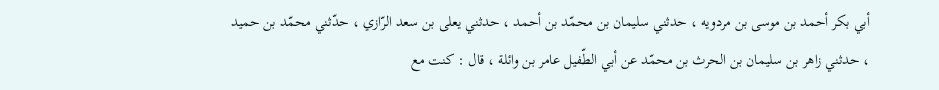أبي بكر أحمد بن موسى بن مردويه ، حدثني سليمان بن محمّد بن أحمد ، حدثني يعلى بن سعد الرّازي ، حدّثني محمّد بن حميد ، حدثني زاهر بن سليمان بن الحرث بن محمّد عن أبي الطّفيل عامر بن وائلة ، قال : كنت مع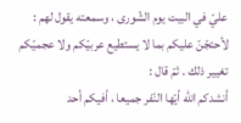عليّ في البيت يوم الشّورى ، وسمعته يقول لهم : لأحتجّنّ عليكم بما لا يستطيع عربيّكم ولا عجميّكم تغيير ذلك . ثمّ قال :
أنشدكم اللّه أيّها النّفر جميعا ، أفيكم أحد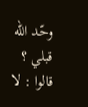وحّد اللّه قبلي ؟ قالوا : لا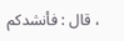، قال : فأنشدكم